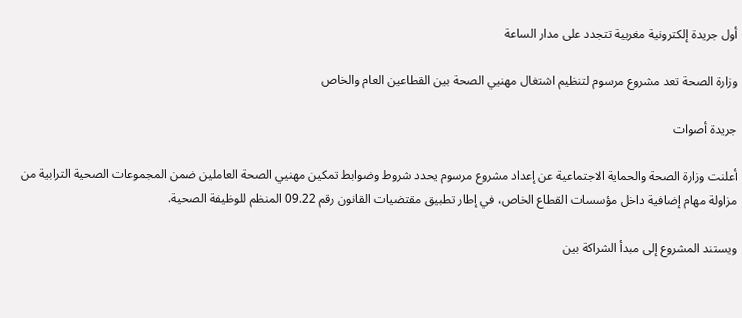أول جريدة إلكترونية مغربية تتجدد على مدار الساعة

وزارة الصحة تعد مشروع مرسوم لتنظيم اشتغال مهنيي الصحة بين القطاعين العام والخاص

جريدة أصوات

أعلنت وزارة الصحة والحماية الاجتماعية عن إعداد مشروع مرسوم يحدد شروط وضوابط تمكين مهنيي الصحة العاملين ضمن المجموعات الصحية الترابية من مزاولة مهام إضافية داخل مؤسسات القطاع الخاص، في إطار تطبيق مقتضيات القانون رقم 09.22 المنظم للوظيفة الصحية.

ويستند المشروع إلى مبدأ الشراكة بين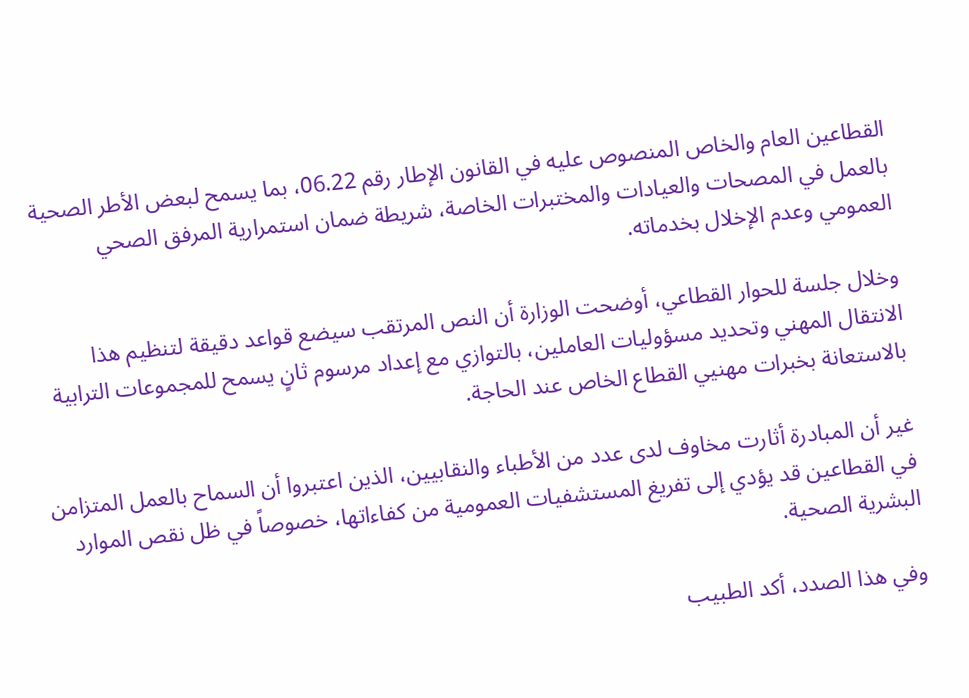القطاعين العام والخاص المنصوص عليه في القانون الإطار رقم 06.22، بما يسمح لبعض الأطر الصحية بالعمل في المصحات والعيادات والمختبرات الخاصة، شريطة ضمان استمرارية المرفق الصحي العمومي وعدم الإخلال بخدماته.

وخلال جلسة للحوار القطاعي، أوضحت الوزارة أن النص المرتقب سيضع قواعد دقيقة لتنظيم هذا الانتقال المهني وتحديد مسؤوليات العاملين، بالتوازي مع إعداد مرسوم ثانٍ يسمح للمجموعات الترابية بالاستعانة بخبرات مهنيي القطاع الخاص عند الحاجة.

غير أن المبادرة أثارت مخاوف لدى عدد من الأطباء والنقابيين، الذين اعتبروا أن السماح بالعمل المتزامن في القطاعين قد يؤدي إلى تفريغ المستشفيات العمومية من كفاءاتها، خصوصاً في ظل نقص الموارد البشرية الصحية.

وفي هذا الصدد، أكد الطبيب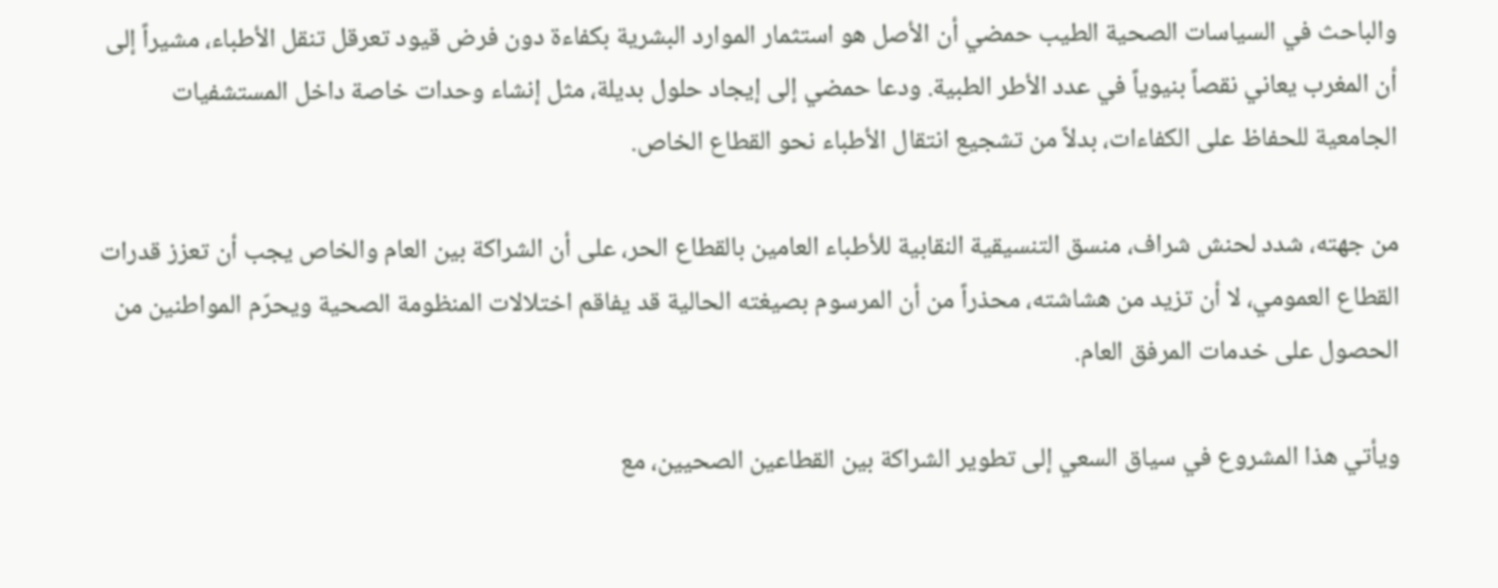والباحث في السياسات الصحية الطيب حمضي أن الأصل هو استثمار الموارد البشرية بكفاءة دون فرض قيود تعرقل تنقل الأطباء، مشيراً إلى أن المغرب يعاني نقصاً بنيوياً في عدد الأطر الطبية. ودعا حمضي إلى إيجاد حلول بديلة، مثل إنشاء وحدات خاصة داخل المستشفيات الجامعية للحفاظ على الكفاءات، بدلاً من تشجيع انتقال الأطباء نحو القطاع الخاص.

من جهته، شدد لحنش شراف، منسق التنسيقية النقابية للأطباء العامين بالقطاع الحر، على أن الشراكة بين العام والخاص يجب أن تعزز قدرات القطاع العمومي، لا أن تزيد من هشاشته، محذراً من أن المرسوم بصيغته الحالية قد يفاقم اختلالات المنظومة الصحية ويحرّم المواطنين من الحصول على خدمات المرفق العام.

ويأتي هذا المشروع في سياق السعي إلى تطوير الشراكة بين القطاعين الصحيين، مع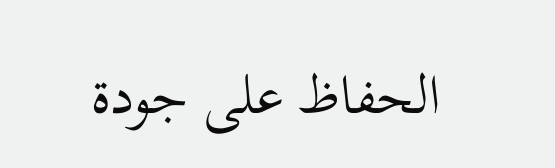الحفاظ على جودة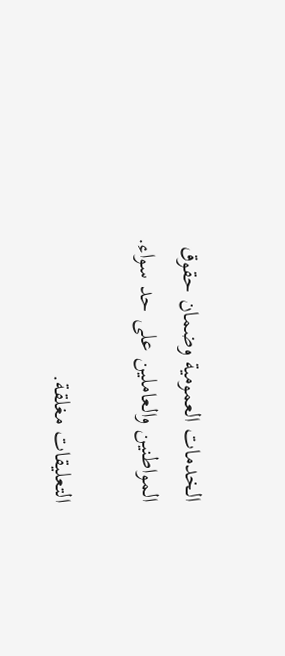الخدمات العمومية وضمان حقوق المواطنين والعاملين على حد سواء.

التعليقات مغلقة.